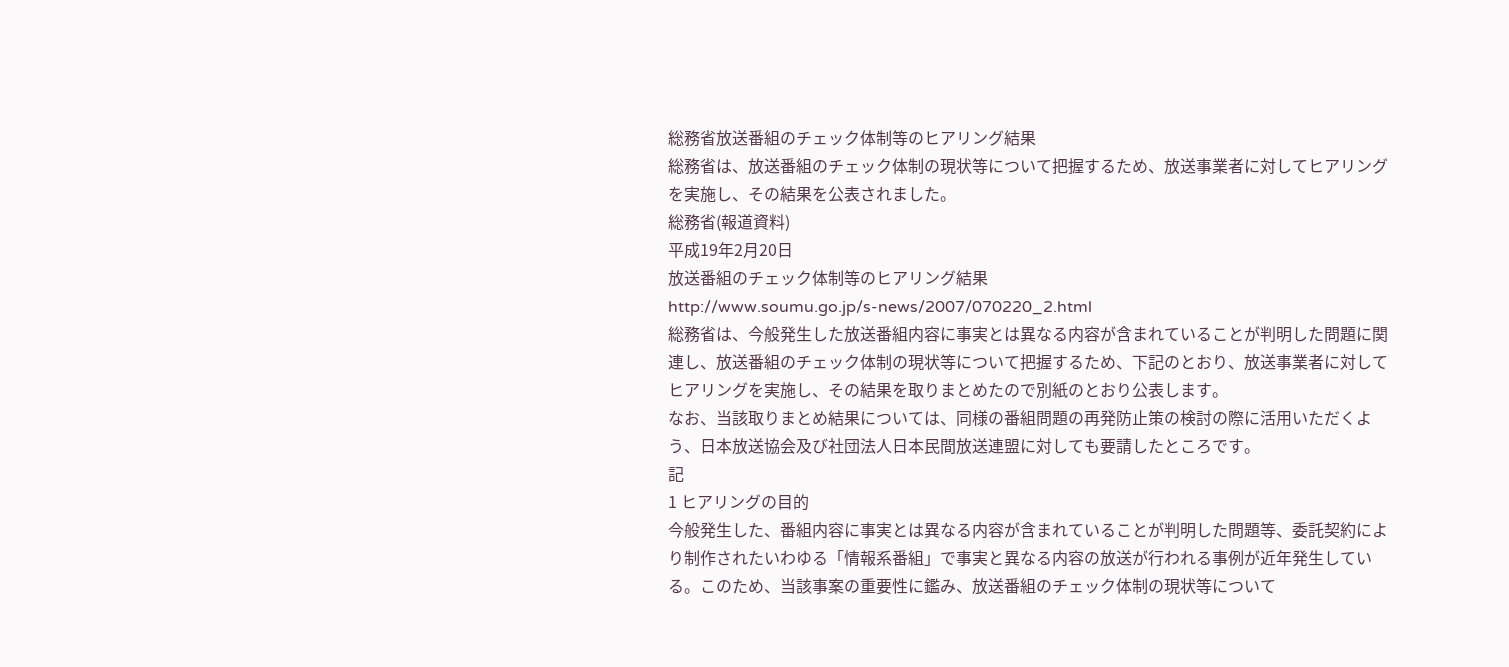総務省放送番組のチェック体制等のヒアリング結果
総務省は、放送番組のチェック体制の現状等について把握するため、放送事業者に対してヒアリングを実施し、その結果を公表されました。
総務省(報道資料)
平成19年2月20日
放送番組のチェック体制等のヒアリング結果
http://www.soumu.go.jp/s-news/2007/070220_2.html
総務省は、今般発生した放送番組内容に事実とは異なる内容が含まれていることが判明した問題に関連し、放送番組のチェック体制の現状等について把握するため、下記のとおり、放送事業者に対してヒアリングを実施し、その結果を取りまとめたので別紙のとおり公表します。
なお、当該取りまとめ結果については、同様の番組問題の再発防止策の検討の際に活用いただくよう、日本放送協会及び社団法人日本民間放送連盟に対しても要請したところです。
記
1 ヒアリングの目的
今般発生した、番組内容に事実とは異なる内容が含まれていることが判明した問題等、委託契約により制作されたいわゆる「情報系番組」で事実と異なる内容の放送が行われる事例が近年発生している。このため、当該事案の重要性に鑑み、放送番組のチェック体制の現状等について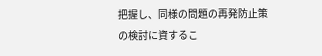把握し、同様の問題の再発防止策の検討に資するこ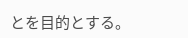とを目的とする。